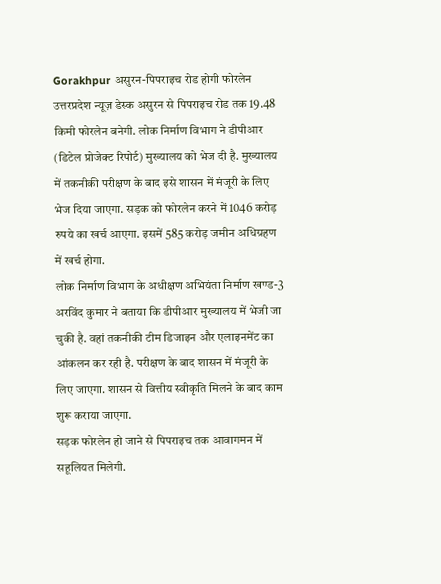Gorakhpur असुरन-पिपराइच रोड होगी फोरलेन
उत्तरप्रदेश न्यूज़ डेस्क असुरन से पिपराइच रोड तक 19.48 किमी फोरलेन बनेगी. लोक निर्माण विभाग ने डीपीआर (डिटेल प्रोजेक्ट रिपोर्ट) मुख्यालय को भेज दी है. मुख्यालय में तकनीकी परीक्षण के बाद इसे शासन में मंजूरी के लिए भेज दिया जाएगा. सड़क को फोरलेन करने में 1046 करोड़ रुपये का खर्च आएगा. इसमें 585 करोड़ जमीन अधिग्रहण में खर्च होगा.
लोक निर्माण विभाग के अधीक्षण अभियंता निर्माण खण्ड-3 अरविंद कुमार ने बताया कि डीपीआर मुख्यालय में भेजी जा चुकी है. वहां तकनीकी टीम डिजाइन और एलाइनमेंट का आंकलन कर रही है. परीक्षण के बाद शासन में मंजूरी के लिए जाएगा. शासन से वित्तीय स्वीकृति मिलने के बाद काम शुरू कराया जाएगा.
सड़क फोरलेन हो जाने से पिपराइच तक आवागमन में सहूलियत मिलेगी.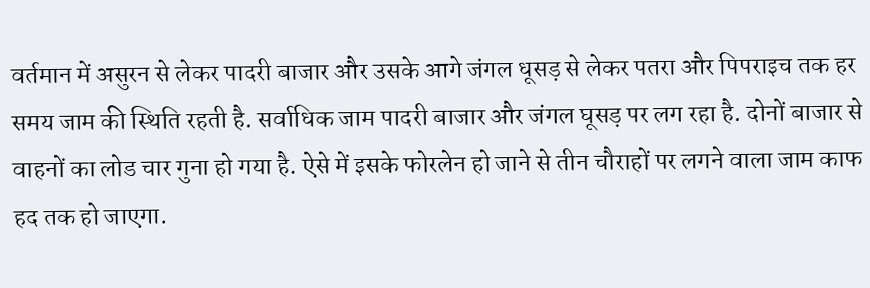वर्तमान में असुरन से लेकर पादरी बाजार और उसके आगे जंगल धूसड़ से लेकर पतरा और पिपराइच तक हर समय जाम की स्थिति रहती है. सर्वाधिक जाम पादरी बाजार और जंगल घूसड़ पर लग रहा है. दोनों बाजार से वाहनों का लोड चार गुना हो गया है. ऐसे में इसके फोरलेन हो जाने से तीन चौराहों पर लगने वाला जाम काफ हद तक हो जाएगा.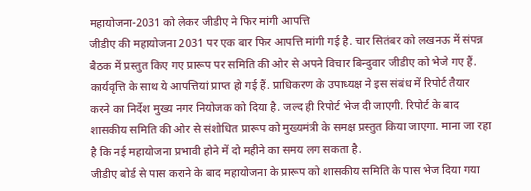महायोजना-2031 को लेकर जीडीए ने फिर मांगी आपत्ति
जीडीए की महायोजना 2031 पर एक बार फिर आपत्ति मांगी गई है. चार सितंबर को लखनऊ में संपन्न बैठक में प्रस्तुत किए गए प्रारूप पर समिति की ओर से अपने विचार बिन्दुवार जीडीए को भेजे गए हैं. कार्यवृत्ति के साथ ये आपत्तियां प्राप्त हो गई हैं. प्राधिकरण के उपाध्यक्ष ने इस संबंध में रिपोर्ट तैयार करने का निर्देश मुख्य नगर नियोजक को दिया है. जल्द ही रिपोर्ट भेज दी जाएगी. रिपोर्ट के बाद शासकीय समिति की ओर से संशोधित प्रारूप को मुख्यमंत्री के समक्ष प्रस्तुत किया जाएगा. माना जा रहा है कि नई महायोजना प्रभावी होने में दो महीने का समय लग सकता है.
जीडीए बोर्ड से पास कराने के बाद महायोजना के प्रारूप को शासकीय समिति के पास भेज दिया गया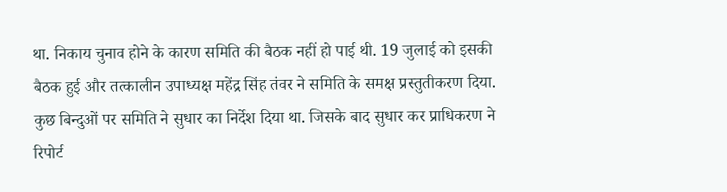था. निकाय चुनाव होने के कारण समिति की बैठक नहीं हो पाई थी. 19 जुलाई को इसकी बैठक हुई और तत्कालीन उपाध्यक्ष महेंद्र सिंह तंवर ने समिति के समक्ष प्रस्तुतीकरण दिया. कुछ बिन्दुओं पर समिति ने सुधार का निर्देश दिया था. जिसके बाद सुधार कर प्राधिकरण ने रिपोर्ट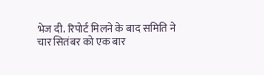भेज दी. रिपोर्ट मिलने के बाद समिति ने चार सितंबर को एक बार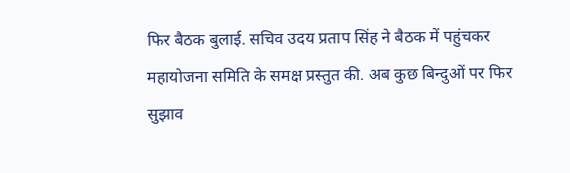फिर बैठक बुलाई. सचिव उदय प्रताप सिंह ने बैठक में पहुंचकर महायोजना समिति के समक्ष प्रस्तुत की. अब कुछ बिन्दुओं पर फिर सुझाव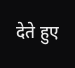देते हुए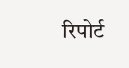रिपोर्ट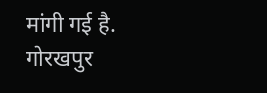मांगी गई है.
गोरखपुर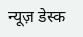न्यूज़ डेस्क